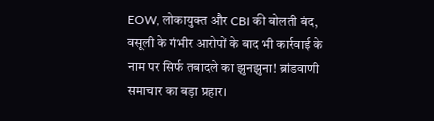EOW, लोकायुक्त और CBI की बोलती बंद, वसूली के गंभीर आरोपों के बाद भी कार्रवाई के नाम पर सिर्फ तबादले का झुनझुना! ब्रांडवाणी समाचार का बड़ा प्रहार।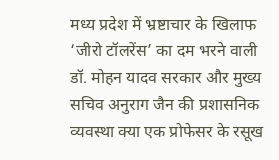मध्य प्रदेश में भ्रष्टाचार के खिलाफ ‘जीरो टॉलरेंस’ का दम भरने वाली डॉ. मोहन यादव सरकार और मुख्य सचिव अनुराग जैन की प्रशासनिक व्यवस्था क्या एक प्रोफेसर के रसूख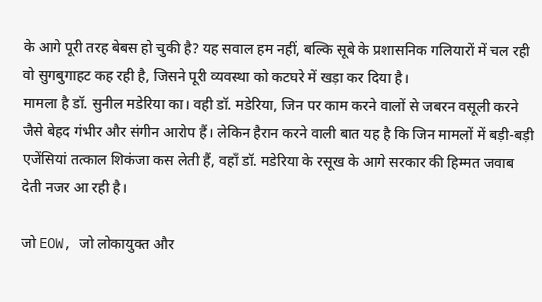के आगे पूरी तरह बेबस हो चुकी है? यह सवाल हम नहीं, बल्कि सूबे के प्रशासनिक गलियारों में चल रही वो सुगबुगाहट कह रही है, जिसने पूरी व्यवस्था को कटघरे में खड़ा कर दिया है।
मामला है डॉ. सुनील मडेरिया का। वही डॉ. मडेरिया, जिन पर काम करने वालों से जबरन वसूली करने जैसे बेहद गंभीर और संगीन आरोप हैं। लेकिन हैरान करने वाली बात यह है कि जिन मामलों में बड़ी-बड़ी एजेंसियां तत्काल शिकंजा कस लेती हैं, वहाँ डॉ. मडेरिया के रसूख के आगे सरकार की हिम्मत जवाब देती नजर आ रही है।

जो EOW, जो लोकायुक्त और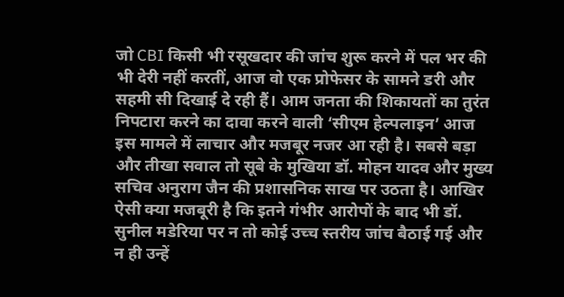जो CBI किसी भी रसूखदार की जांच शुरू करने में पल भर की भी देरी नहीं करतीं, आज वो एक प्रोफेसर के सामने डरी और सहमी सी दिखाई दे रही हैं। आम जनता की शिकायतों का तुरंत निपटारा करने का दावा करने वाली ‘सीएम हेल्पलाइन’ आज इस मामले में लाचार और मजबूर नजर आ रही है। सबसे बड़ा और तीखा सवाल तो सूबे के मुखिया डॉ. मोहन यादव और मुख्य सचिव अनुराग जैन की प्रशासनिक साख पर उठता है। आखिर ऐसी क्या मजबूरी है कि इतने गंभीर आरोपों के बाद भी डॉ. सुनील मडेरिया पर न तो कोई उच्च स्तरीय जांच बैठाई गई और न ही उन्हें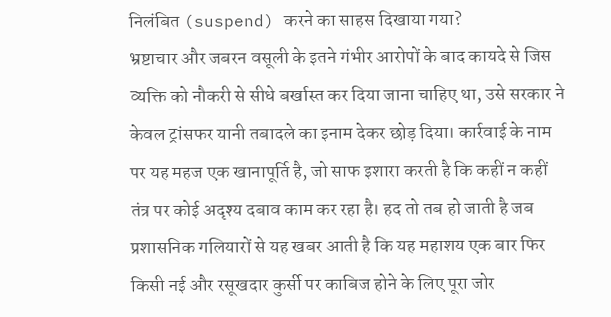निलंबित (suspend) करने का साहस दिखाया गया?
भ्रष्टाचार और जबरन वसूली के इतने गंभीर आरोपों के बाद कायदे से जिस व्यक्ति को नौकरी से सीधे बर्खास्त कर दिया जाना चाहिए था, उसे सरकार ने केवल ट्रांसफर यानी तबादले का इनाम देकर छोड़ दिया। कार्रवाई के नाम पर यह महज एक खानापूर्ति है, जो साफ इशारा करती है कि कहीं न कहीं तंत्र पर कोई अदृश्य दबाव काम कर रहा है। हद तो तब हो जाती है जब प्रशासनिक गलियारों से यह खबर आती है कि यह महाशय एक बार फिर किसी नई और रसूखदार कुर्सी पर काबिज होने के लिए पूरा जोर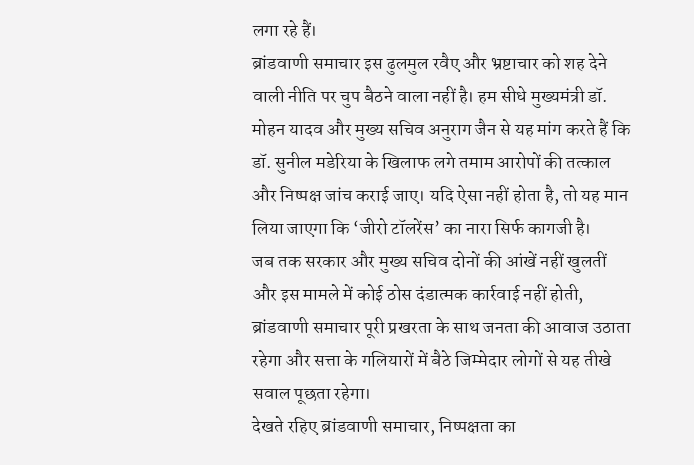लगा रहे हैं।
ब्रांडवाणी समाचार इस ढुलमुल रवैए और भ्रष्टाचार को शह देने वाली नीति पर चुप बैठने वाला नहीं है। हम सीधे मुख्यमंत्री डॉ. मोहन यादव और मुख्य सचिव अनुराग जैन से यह मांग करते हैं कि डॉ. सुनील मडेरिया के खिलाफ लगे तमाम आरोपों की तत्काल और निष्पक्ष जांच कराई जाए। यदि ऐसा नहीं होता है, तो यह मान लिया जाएगा कि ‘जीरो टॉलरेंस’ का नारा सिर्फ कागजी है।
जब तक सरकार और मुख्य सचिव दोनों की आंखें नहीं खुलतीं और इस मामले में कोई ठोस दंडात्मक कार्रवाई नहीं होती, ब्रांडवाणी समाचार पूरी प्रखरता के साथ जनता की आवाज उठाता रहेगा और सत्ता के गलियारों में बैठे जिम्मेदार लोगों से यह तीखे सवाल पूछता रहेगा।
देखते रहिए ब्रांडवाणी समाचार, निष्पक्षता का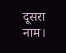दूसरा नाम।